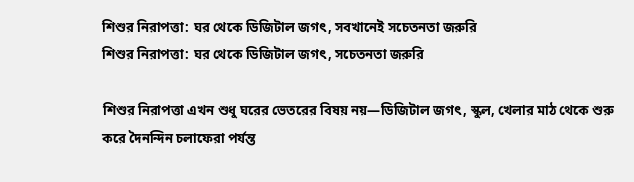শিশুর নিরাপত্তা: ঘর থেকে ডিজিটাল জগৎ, সবখানেই সচেতনতা জরুরি
শিশুর নিরাপত্তা: ঘর থেকে ডিজিটাল জগৎ, সচেতনতা জরুরি

শিশুর নিরাপত্তা এখন শুধু ঘরের ভেতরের বিষয় নয়—ডিজিটাল জগৎ, স্কুল, খেলার মাঠ থেকে শুরু করে দৈনন্দিন চলাফেরা পর্যন্ত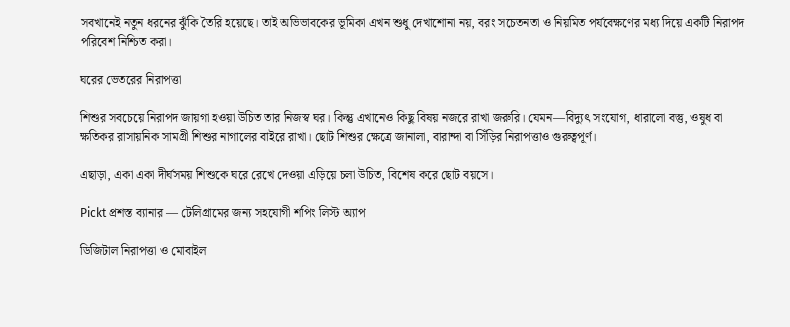সবখানেই নতুন ধরনের ঝুঁকি তৈরি হয়েছে। তাই অভিভাবকের ভূমিকা এখন শুধু দেখাশোনা নয়, বরং সচেতনতা ও নিয়মিত পর্যবেক্ষণের মধ্য দিয়ে একটি নিরাপদ পরিবেশ নিশ্চিত করা।

ঘরের ভেতরের নিরাপত্তা

শিশুর সবচেয়ে নিরাপদ জায়গা হওয়া উচিত তার নিজস্ব ঘর। কিন্তু এখানেও কিছু বিষয় নজরে রাখা জরুরি। যেমন—বিদ্যুৎ সংযোগ, ধারালো বস্তু, ওষুধ বা ক্ষতিকর রাসায়নিক সামগ্রী শিশুর নাগালের বাইরে রাখা। ছোট শিশুর ক্ষেত্রে জানালা, বারান্দা বা সিঁড়ির নিরাপত্তাও গুরুত্বপূর্ণ।

এছাড়া, একা একা দীর্ঘসময় শিশুকে ঘরে রেখে দেওয়া এড়িয়ে চলা উচিত, বিশেষ করে ছোট বয়সে।

Pickt প্রশস্ত ব্যানার — টেলিগ্রামের জন্য সহযোগী শপিং লিস্ট অ্যাপ

ডিজিটাল নিরাপত্তা ও মোবাইল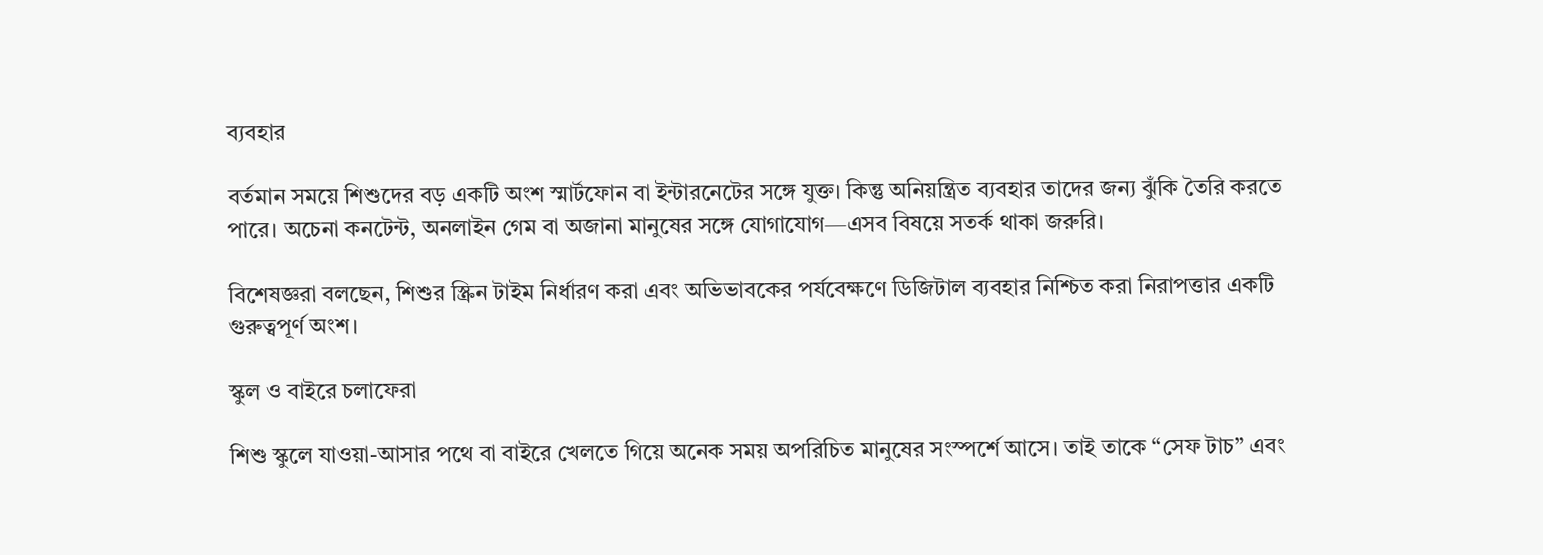ব্যবহার

বর্তমান সময়ে শিশুদের বড় একটি অংশ স্মার্টফোন বা ইন্টারনেটের সঙ্গে যুক্ত। কিন্তু অনিয়ন্ত্রিত ব্যবহার তাদের জন্য ঝুঁকি তৈরি করতে পারে। অচেনা কনটেন্ট, অনলাইন গেম বা অজানা মানুষের সঙ্গে যোগাযোগ—এসব বিষয়ে সতর্ক থাকা জরুরি।

বিশেষজ্ঞরা বলছেন, শিশুর স্ক্রিন টাইম নির্ধারণ করা এবং অভিভাবকের পর্যবেক্ষণে ডিজিটাল ব্যবহার নিশ্চিত করা নিরাপত্তার একটি গুরুত্বপূর্ণ অংশ।

স্কুল ও বাইরে চলাফেরা

শিশু স্কুলে যাওয়া-আসার পথে বা বাইরে খেলতে গিয়ে অনেক সময় অপরিচিত মানুষের সংস্পর্শে আসে। তাই তাকে “সেফ টাচ” এবং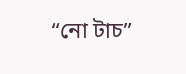“নো টাচ”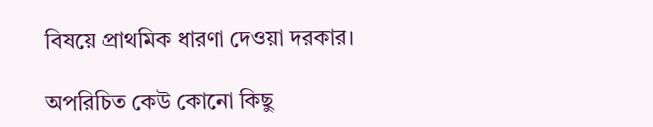বিষয়ে প্রাথমিক ধারণা দেওয়া দরকার।

অপরিচিত কেউ কোনো কিছু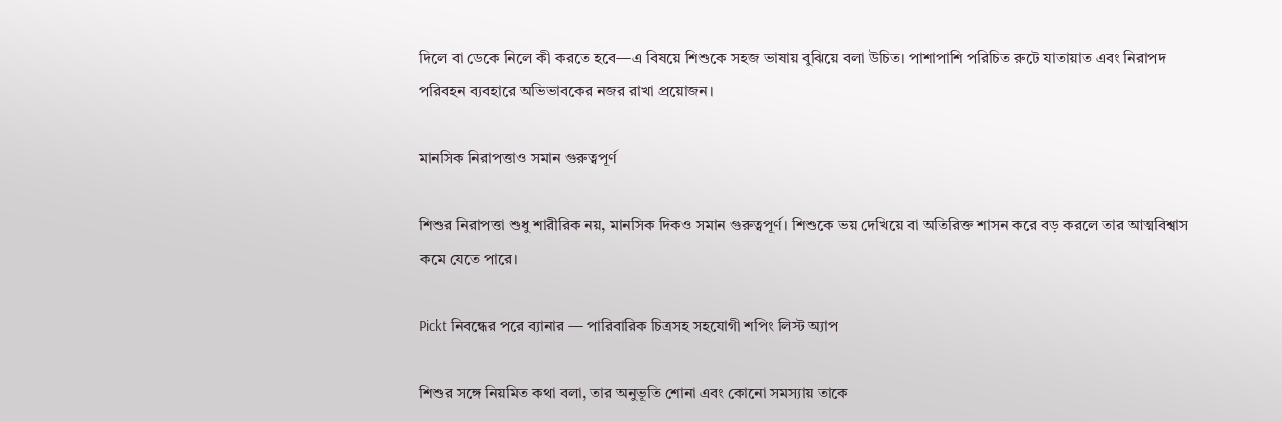দিলে বা ডেকে নিলে কী করতে হবে—এ বিষয়ে শিশুকে সহজ ভাষায় বুঝিয়ে বলা উচিত। পাশাপাশি পরিচিত রুটে যাতায়াত এবং নিরাপদ পরিবহন ব্যবহারে অভিভাবকের নজর রাখা প্রয়োজন।

মানসিক নিরাপত্তাও সমান গুরুত্বপূর্ণ

শিশুর নিরাপত্তা শুধু শারীরিক নয়, মানসিক দিকও সমান গুরুত্বপূর্ণ। শিশুকে ভয় দেখিয়ে বা অতিরিক্ত শাসন করে বড় করলে তার আত্মবিশ্বাস কমে যেতে পারে।

Pickt নিবন্ধের পরে ব্যানার — পারিবারিক চিত্রসহ সহযোগী শপিং লিস্ট অ্যাপ

শিশুর সঙ্গে নিয়মিত কথা বলা, তার অনুভূতি শোনা এবং কোনো সমস্যায় তাকে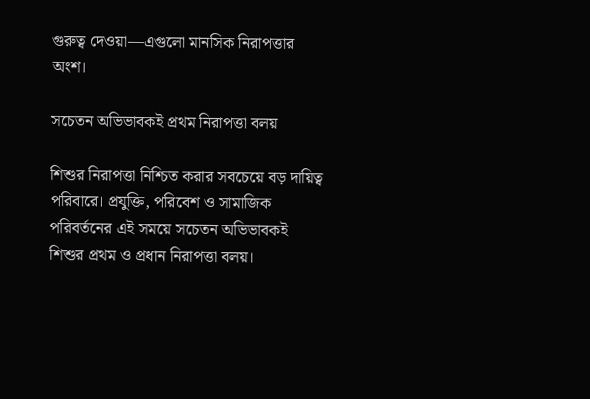গুরুত্ব দেওয়া—এগুলো মানসিক নিরাপত্তার অংশ।

সচেতন অভিভাবকই প্রথম নিরাপত্তা বলয়

শিশুর নিরাপত্তা নিশ্চিত করার সবচেয়ে বড় দায়িত্ব পরিবারে। প্রযুক্তি, পরিবেশ ও সামাজিক পরিবর্তনের এই সময়ে সচেতন অভিভাবকই শিশুর প্রথম ও প্রধান নিরাপত্তা বলয়।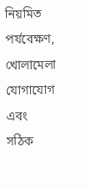নিয়মিত পর্যবেক্ষণ, খোলামেলা যোগাযোগ এবং সঠিক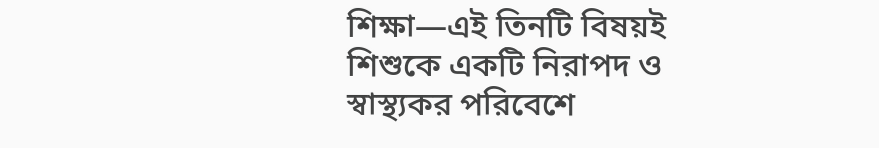শিক্ষা—এই তিনটি বিষয়ই শিশুকে একটি নিরাপদ ও স্বাস্থ্যকর পরিবেশে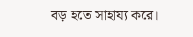বড় হতে সাহায্য করে।